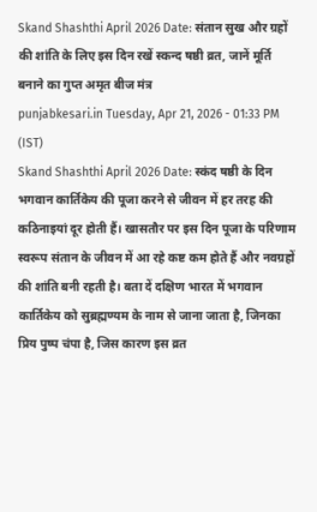Skand Shashthi April 2026 Date: संतान सुख और ग्रहों की शांति के लिए इस दिन रखें स्कन्द षष्ठी व्रत, जानें मूर्ति बनाने का गुप्त अमृत बीज मंत्र
punjabkesari.in Tuesday, Apr 21, 2026 - 01:33 PM (IST)
Skand Shashthi April 2026 Date: स्कंद षष्ठी के दिन भगवान कार्तिकेय की पूजा करने से जीवन में हर तरह की कठिनाइयां दूर होती हैं। खासतौर पर इस दिन पूजा के परिणाम स्वरूप संतान के जीवन में आ रहे कष्ट कम होते हैं और नवग्रहों की शांति बनी रहती है। बता दें दक्षिण भारत में भगवान कार्तिकेय को सुब्रह्मण्यम के नाम से जाना जाता है, जिनका प्रिय पुष्प चंपा है, जिस कारण इस व्रत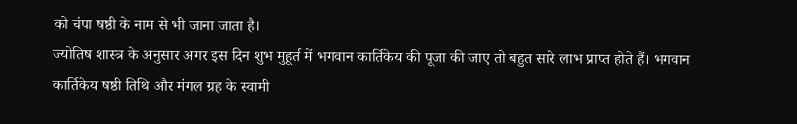को चंपा षष्ठी के नाम से भी जाना जाता है।
ज्योतिष शास्त्र के अनुसार अगर इस दिन शुभ मुहूर्त में भगवान कार्तिकेय की पूजा की जाए तो बहुत सारे लाभ प्राप्त होते हैं। भगवान कार्तिकेय षष्ठी तिथि और मंगल ग्रह के स्वामी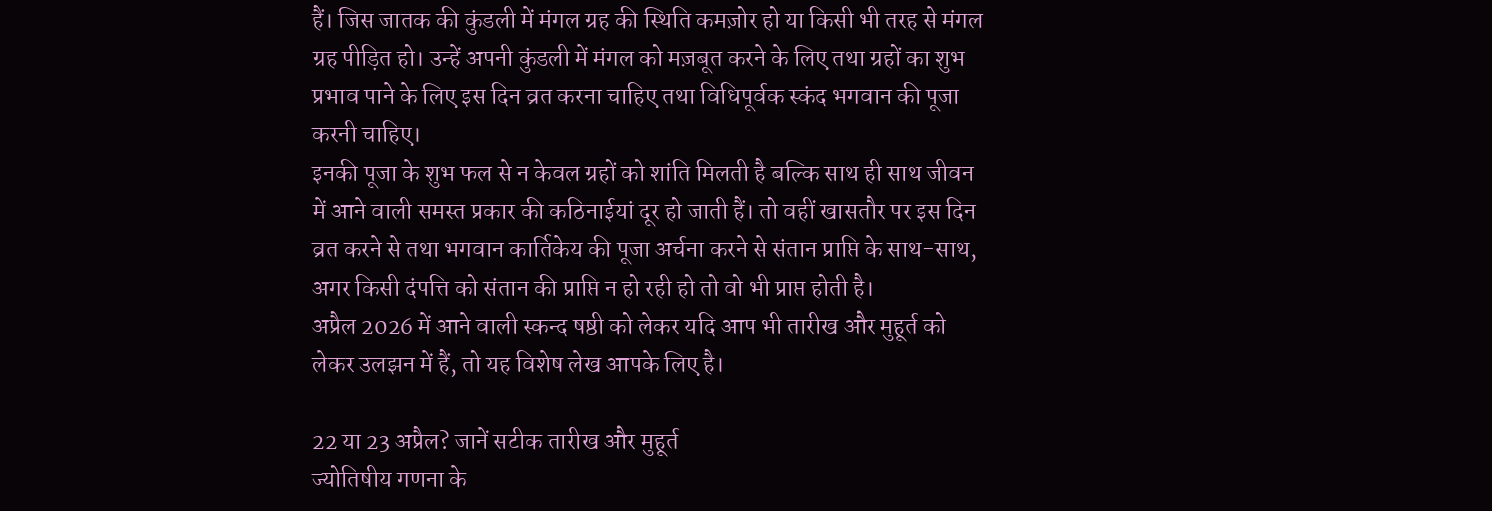हैं। जिस जातक की कुंडली में मंगल ग्रह की स्थिति कमज़ोर हो या किसी भी तरह से मंगल ग्रह पीड़ित हो। उन्हें अपनी कुंडली में मंगल को मज़बूत करने के लिए तथा ग्रहों का शुभ प्रभाव पाने के लिए इस दिन व्रत करना चाहिए तथा विधिपूर्वक स्कंद भगवान की पूजा करनी चाहिए।
इनकी पूजा के शुभ फल से न केवल ग्रहों को शांति मिलती है बल्कि साथ ही साथ जीवन में आने वाली समस्त प्रकार की कठिनाईयां दूर हो जाती हैं। तो वहीं खासतौर पर इस दिन व्रत करने से तथा भगवान कार्तिकेय की पूजा अर्चना करने से संतान प्राप्ति के साथ-साथ, अगर किसी दंपत्ति को संतान की प्राप्ति न हो रही हो तो वो भी प्राप्त होती है।
अप्रैल 2026 में आने वाली स्कन्द षष्ठी को लेकर यदि आप भी तारीख और मुहूर्त को लेकर उलझन में हैं, तो यह विशेष लेख आपके लिए है।

22 या 23 अप्रैल? जानें सटीक तारीख और मुहूर्त
ज्योतिषीय गणना के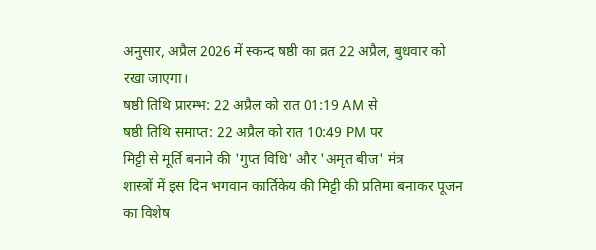अनुसार, अप्रैल 2026 में स्कन्द षष्ठी का व्रत 22 अप्रैल, बुधवार को रखा जाएगा।
षष्ठी तिथि प्रारम्भ: 22 अप्रैल को रात 01:19 AM से
षष्ठी तिथि समाप्त: 22 अप्रैल को रात 10:49 PM पर
मिट्टी से मूर्ति बनाने की 'गुप्त विधि' और 'अमृत बीज' मंत्र
शास्त्रों में इस दिन भगवान कार्तिकेय की मिट्टी की प्रतिमा बनाकर पूजन का विशेष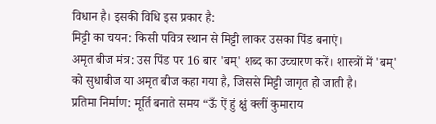विधान है। इसकी विधि इस प्रकार है:
मिट्टी का चयन: किसी पवित्र स्थान से मिट्टी लाकर उसका पिंड बनाएं।
अमृत बीज मंत्र: उस पिंड पर 16 बार 'बम्' शब्द का उच्चारण करें। शास्त्रों में 'बम्' को सुधाबीज या अमृत बीज कहा गया है, जिससे मिट्टी जागृत हो जाती है।
प्रतिमा निर्माण: मूर्ति बनाते समय “ऊँ ऐं हुं क्षुं क्लीं कुमाराय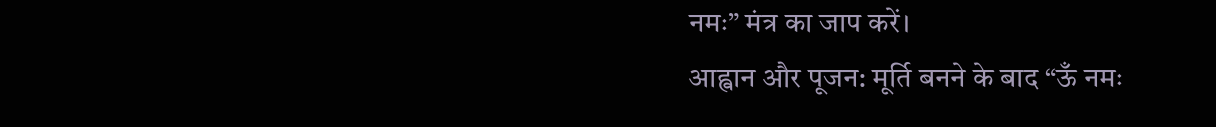नमः” मंत्र का जाप करें।
आह्वान और पूजन: मूर्ति बनने के बाद “ऊँ नमः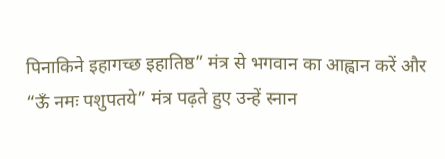पिनाकिने इहागच्छ इहातिष्ठ” मंत्र से भगवान का आह्वान करें और “ऊँ नमः पशुपतये” मंत्र पढ़ते हुए उन्हें स्नान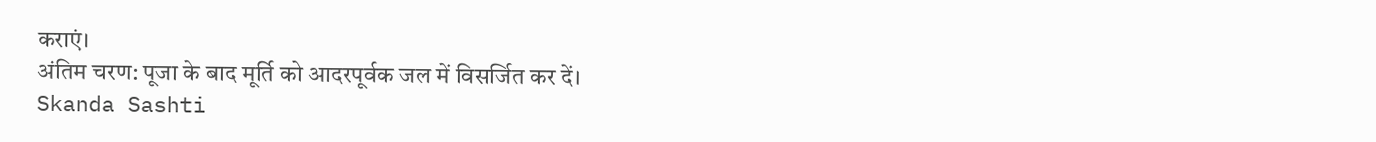कराएं।
अंतिम चरण: पूजा के बाद मूर्ति को आदरपूर्वक जल में विसर्जित कर दें।
Skanda Sashti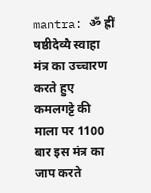mantra: ॐ ह्रीं षष्ठीदेव्यै स्वाहा मंत्र का उच्चारण करते हुए कमलगट्टे की माला पर 1100 बार इस मंत्र का जाप करते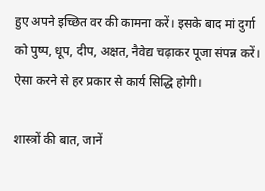हुए अपने इच्छित वर की कामना करें। इसके बाद मां दुर्गा को पुष्प, धूप, दीप, अक्षत, नैवेद्य चढ़ाकर पूजा संपन्न करें। ऐसा करने से हर प्रकार से कार्य सिद्धि होगी।

शास्त्रों की बात, जानें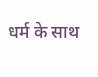धर्म के साथ